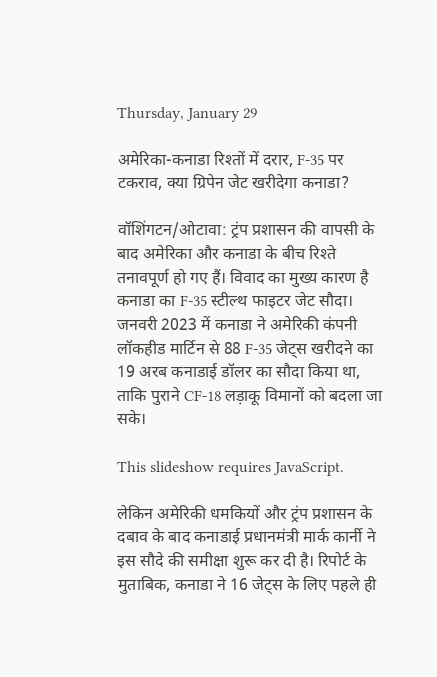Thursday, January 29

अमेरिका-कनाडा रिश्तों में दरार, F-35 पर टकराव, क्या ग्रिपेन जेट खरीदेगा कनाडा?

वॉशिंगटन/ओटावा: ट्रंप प्रशासन की वापसी के बाद अमेरिका और कनाडा के बीच रिश्ते तनावपूर्ण हो गए हैं। विवाद का मुख्य कारण है कनाडा का F-35 स्टील्थ फाइटर जेट सौदा। जनवरी 2023 में कनाडा ने अमेरिकी कंपनी लॉकहीड मार्टिन से 88 F-35 जेट्स खरीदने का 19 अरब कनाडाई डॉलर का सौदा किया था, ताकि पुराने CF-18 लड़ाकू विमानों को बदला जा सके।

This slideshow requires JavaScript.

लेकिन अमेरिकी धमकियों और ट्रंप प्रशासन के दबाव के बाद कनाडाई प्रधानमंत्री मार्क कार्नी ने इस सौदे की समीक्षा शुरू कर दी है। रिपोर्ट के मुताबिक, कनाडा ने 16 जेट्स के लिए पहले ही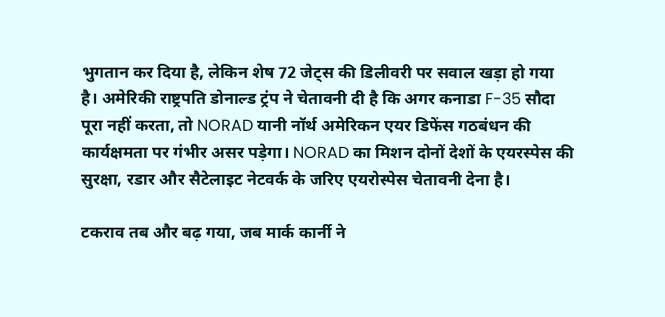भुगतान कर दिया है, लेकिन शेष 72 जेट्स की डिलीवरी पर सवाल खड़ा हो गया है। अमेरिकी राष्ट्रपति डोनाल्ड ट्रंप ने चेतावनी दी है कि अगर कनाडा F-35 सौदा पूरा नहीं करता, तो NORAD यानी नॉर्थ अमेरिकन एयर डिफेंस गठबंधन की कार्यक्षमता पर गंभीर असर पड़ेगा। NORAD का मिशन दोनों देशों के एयरस्पेस की सुरक्षा, रडार और सैटेलाइट नेटवर्क के जरिए एयरोस्पेस चेतावनी देना है।

टकराव तब और बढ़ गया, जब मार्क कार्नी ने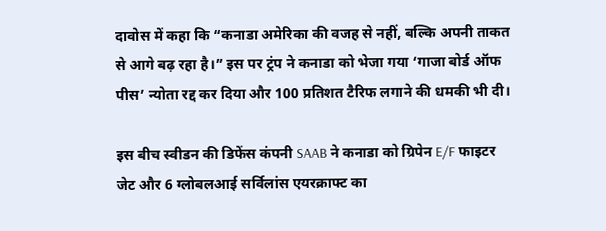दावोस में कहा कि “कनाडा अमेरिका की वजह से नहीं, बल्कि अपनी ताकत से आगे बढ़ रहा है।” इस पर ट्रंप ने कनाडा को भेजा गया ‘गाजा बोर्ड ऑफ पीस’ न्योता रद्द कर दिया और 100 प्रतिशत टैरिफ लगाने की धमकी भी दी।

इस बीच स्वीडन की डिफेंस कंपनी SAAB ने कनाडा को ग्रिपेन E/F फाइटर जेट और 6 ग्लोबलआई सर्विलांस एयरक्राफ्ट का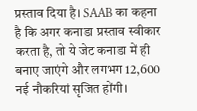प्रस्ताव दिया है। SAAB का कहना है कि अगर कनाडा प्रस्ताव स्वीकार करता है, तो ये जेट कनाडा में ही बनाए जाएंगे और लगभग 12,600 नई नौकरियां सृजित होंगी।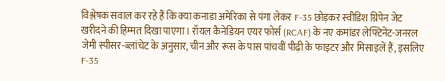विश्लेषक सवाल कर रहे हैं कि क्या कनाडा अमेरिका से पंगा लेकर F-35 छोड़कर स्वीडिश ग्रिपेन जेट खरीदने की हिम्मत दिखा पाएगा। रॉयल कैनेडियन एयर फोर्स (RCAF) के नए कमांडर लेफ्टिनेंट-जनरल जेमी स्पीसर-ब्लांचेट के अनुसार, चीन और रूस के पास पांचवीं पीढ़ी के फाइटर और मिसाइलें हैं, इसलिए F-35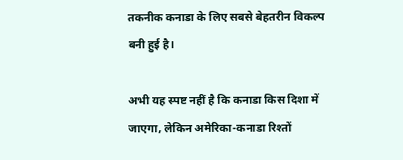तकनीक कनाडा के लिए सबसे बेहतरीन विकल्प बनी हुई है।

अभी यह स्पष्ट नहीं है कि कनाडा किस दिशा में जाएगा, लेकिन अमेरिका-कनाडा रिश्तों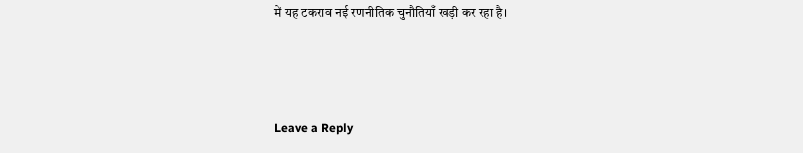में यह टकराव नई रणनीतिक चुनौतियाँ खड़ी कर रहा है।



Leave a Reply